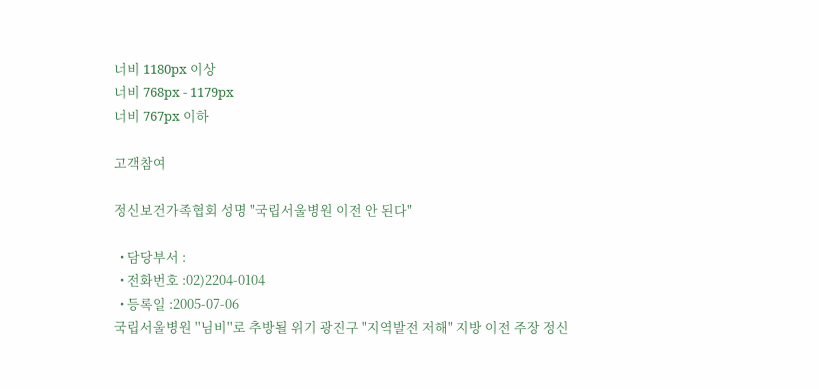너비 1180px 이상
너비 768px - 1179px
너비 767px 이하

고객참여

정신보건가족협회 성명 "국립서울병원 이전 안 된다"

  • 담당부서 :
  • 전화번호 :02)2204-0104
  • 등록일 :2005-07-06
국립서울병원 ''님비''로 추방될 위기 광진구 "지역발전 저해" 지방 이전 주장 정신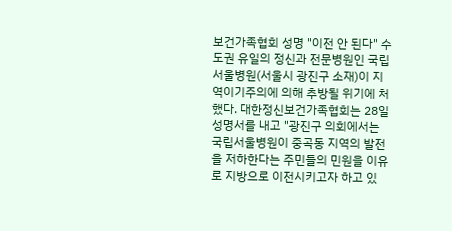보건가족협회 성명 "이전 안 된다" 수도권 유일의 정신과 전문병원인 국립서울병원(서울시 광진구 소재)이 지역이기주의에 의해 추방될 위기에 처했다. 대한정신보건가족협회는 28일 성명서를 내고 "광진구 의회에서는 국립서울병원이 중곡동 지역의 발전을 저하한다는 주민들의 민원을 이유로 지방으로 이전시키고자 하고 있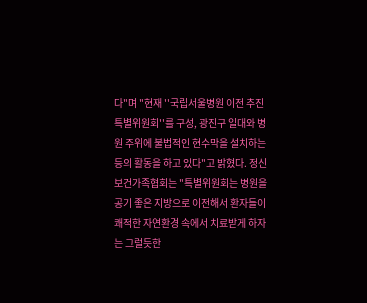다"며 "현재 ''국립서울병원 이전 추진 특별위원회''를 구성, 광진구 일대와 병원 주위에 불법적인 현수막을 설치하는 등의 활동을 하고 있다"고 밝혔다. 정신보건가족협회는 "특별위원회는 병원을 공기 좋은 지방으로 이전해서 환자들이 쾌적한 자연환경 속에서 치료받게 하자는 그럴듯한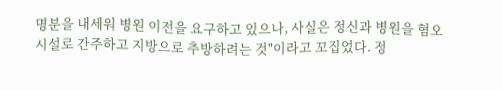명분을 내세워 병원 이전을 요구하고 있으나, 사실은 정신과 병원을 혐오 시설로 간주하고 지방으로 추방하려는 것"이라고 꼬집었다. 정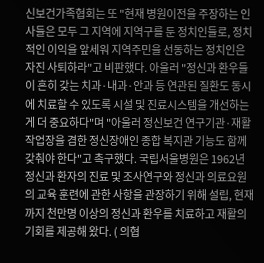신보건가족협회는 또 "현재 병원이전을 주장하는 인사들은 모두 그 지역에 지역구를 둔 정치인들로, 정치적인 이익을 앞세워 지역주민을 선동하는 정치인은 자진 사퇴하라"고 비판했다. 아울러 "정신과 환우들이 흔히 갖는 치과·내과·안과 등 연관된 질환도 동시에 치료할 수 있도록 시설 및 진료시스템을 개선하는 게 더 중요하다"며 "아울러 정신보건 연구기관·재활작업장을 겸한 정신장애인 종합 복지관 기능도 함께 갖춰야 한다"고 촉구했다. 국립서울병원은 1962년 정신과 환자의 진료 및 조사연구와 정신과 의료요원의 교육 훈련에 관한 사항을 관장하기 위해 설립, 현재까지 천만명 이상의 정신과 환우를 치료하고 재활의 기회를 제공해 왔다. ( 의협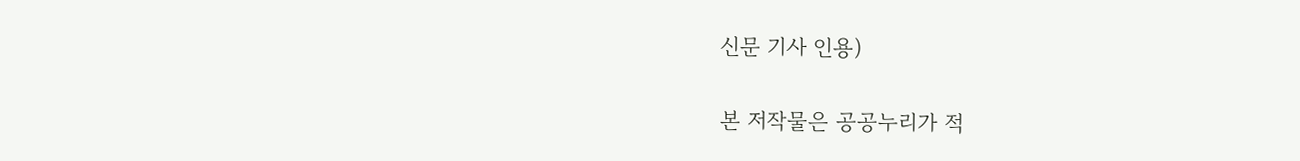신문 기사 인용)

본 저작물은 공공누리가 적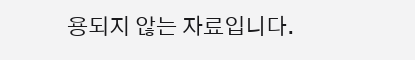용되지 않는 자료입니다.